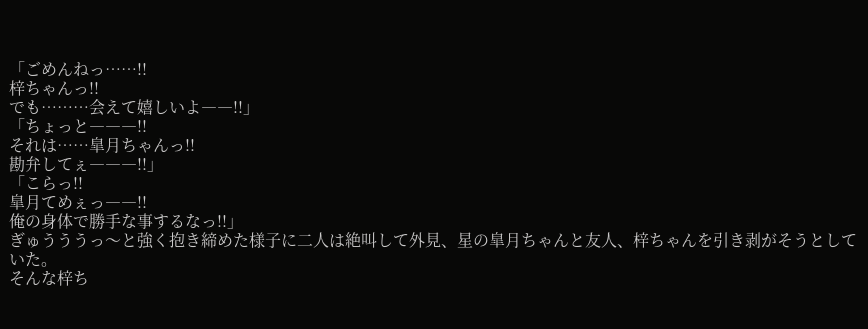「ごめんねっ……!!
梓ちゃんっ!!
でも………会えて嬉しいよ――!!」
「ちょっと―――!!
それは……皐月ちゃんっ!!
勘弁してぇ―――!!」
「こらっ!!
皐月てめぇっ――!!
俺の身体で勝手な事するなっ!!」
ぎゅうううっ〜と強く抱き締めた様子に二人は絶叫して外見、星の皐月ちゃんと友人、梓ちゃんを引き剥がそうとしていた。
そんな梓ち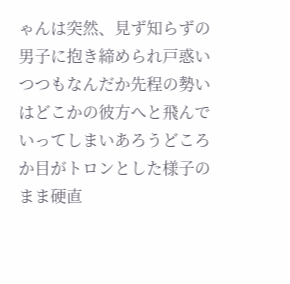ゃんは突然、見ず知らずの男子に抱き締められ戸惑いつつもなんだか先程の勢いはどこかの彼方へと飛んでいってしまいあろうどころか目がトロンとした様子のまま硬直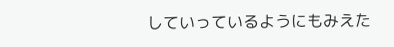していっているようにもみえた